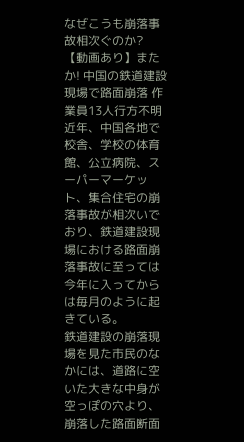なぜこうも崩落事故相次ぐのか?
【動画あり】またか! 中国の鉄道建設現場で路面崩落 作業員13人行方不明
近年、中国各地で校舎、学校の体育館、公立病院、スーパーマーケット、集合住宅の崩落事故が相次いでおり、鉄道建設現場における路面崩落事故に至っては今年に入ってからは毎月のように起きている。
鉄道建設の崩落現場を見た市民のなかには、道路に空いた大きな中身が空っぽの穴より、崩落した路面断面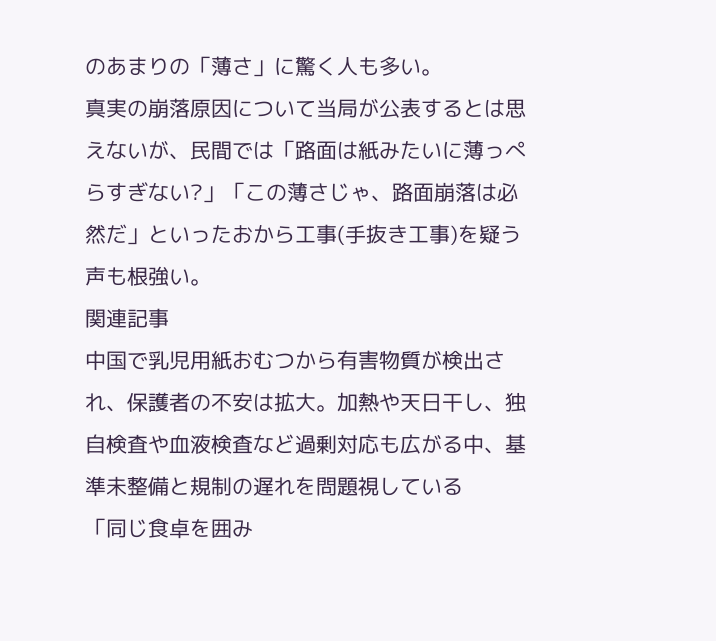のあまりの「薄さ」に驚く人も多い。
真実の崩落原因について当局が公表するとは思えないが、民間では「路面は紙みたいに薄っぺらすぎない?」「この薄さじゃ、路面崩落は必然だ」といったおから工事(手抜き工事)を疑う声も根強い。
関連記事
中国で乳児用紙おむつから有害物質が検出され、保護者の不安は拡大。加熱や天日干し、独自検査や血液検査など過剰対応も広がる中、基準未整備と規制の遅れを問題視している
「同じ食卓を囲み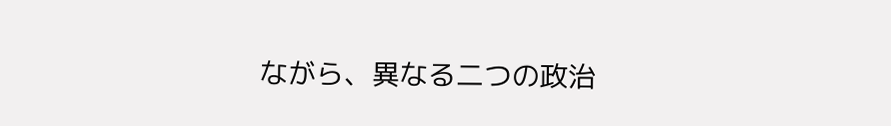ながら、異なる二つの政治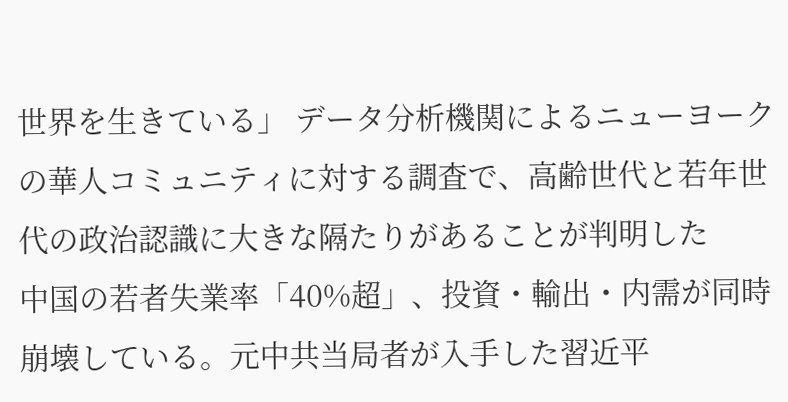世界を生きている」 データ分析機関によるニューヨークの華人コミュニティに対する調査で、高齢世代と若年世代の政治認識に大きな隔たりがあることが判明した
中国の若者失業率「40%超」、投資・輸出・内需が同時崩壊している。元中共当局者が入手した習近平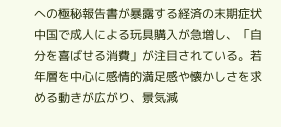への極秘報告書が暴露する経済の末期症状
中国で成人による玩具購入が急増し、「自分を喜ばせる消費」が注目されている。若年層を中心に感情的満足感や懐かしさを求める動きが広がり、景気減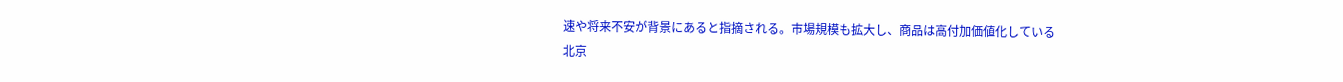速や将来不安が背景にあると指摘される。市場規模も拡大し、商品は高付加価値化している
北京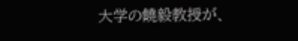大学の饒毅教授が、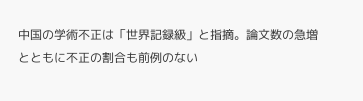中国の学術不正は「世界記録級」と指摘。論文数の急増とともに不正の割合も前例のない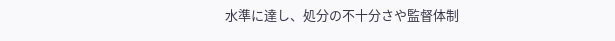水準に達し、処分の不十分さや監督体制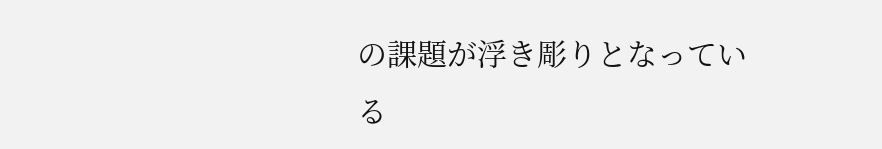の課題が浮き彫りとなっている